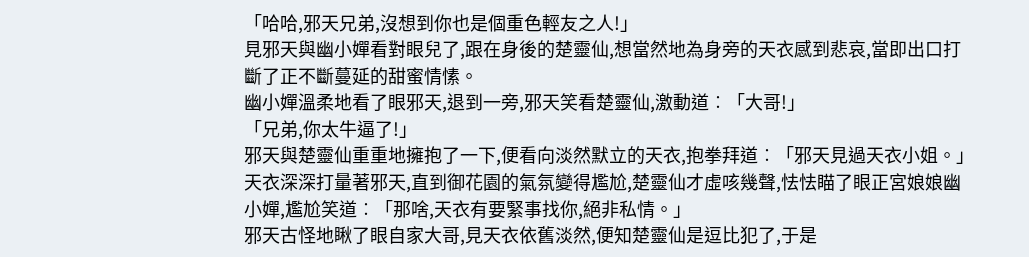「哈哈,邪天兄弟,沒想到你也是個重色輕友之人!」
見邪天與幽小嬋看對眼兒了,跟在身後的楚靈仙,想當然地為身旁的天衣感到悲哀,當即出口打斷了正不斷蔓延的甜蜜情愫。
幽小嬋溫柔地看了眼邪天,退到一旁,邪天笑看楚靈仙,激動道︰「大哥!」
「兄弟,你太牛逼了!」
邪天與楚靈仙重重地擁抱了一下,便看向淡然默立的天衣,抱拳拜道︰「邪天見過天衣小姐。」
天衣深深打量著邪天,直到御花園的氣氛變得尷尬,楚靈仙才虛咳幾聲,怯怯瞄了眼正宮娘娘幽小嬋,尷尬笑道︰「那啥,天衣有要緊事找你,絕非私情。」
邪天古怪地瞅了眼自家大哥,見天衣依舊淡然,便知楚靈仙是逗比犯了,于是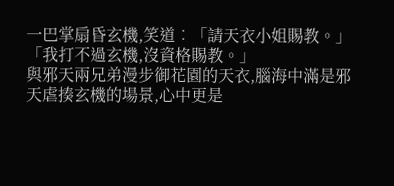一巴掌扇昏玄機,笑道︰「請天衣小姐賜教。」
「我打不過玄機,沒資格賜教。」
與邪天兩兄弟漫步御花園的天衣,腦海中滿是邪天虐揍玄機的場景,心中更是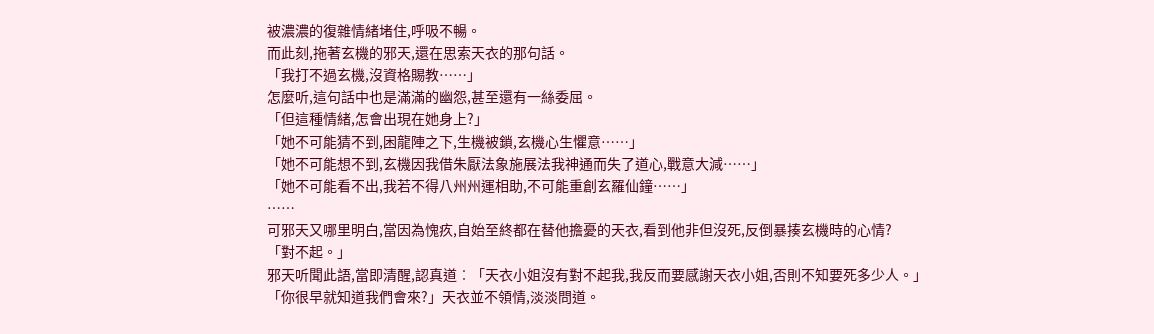被濃濃的復雜情緒堵住,呼吸不暢。
而此刻,拖著玄機的邪天,還在思索天衣的那句話。
「我打不過玄機,沒資格賜教……」
怎麼听,這句話中也是滿滿的幽怨,甚至還有一絲委屈。
「但這種情緒,怎會出現在她身上?」
「她不可能猜不到,困龍陣之下,生機被鎖,玄機心生懼意……」
「她不可能想不到,玄機因我借朱厭法象施展法我神通而失了道心,戰意大減……」
「她不可能看不出,我若不得八州州運相助,不可能重創玄羅仙鐘……」
……
可邪天又哪里明白,當因為愧疚,自始至終都在替他擔憂的天衣,看到他非但沒死,反倒暴揍玄機時的心情?
「對不起。」
邪天听聞此語,當即清醒,認真道︰「天衣小姐沒有對不起我,我反而要感謝天衣小姐,否則不知要死多少人。」
「你很早就知道我們會來?」天衣並不領情,淡淡問道。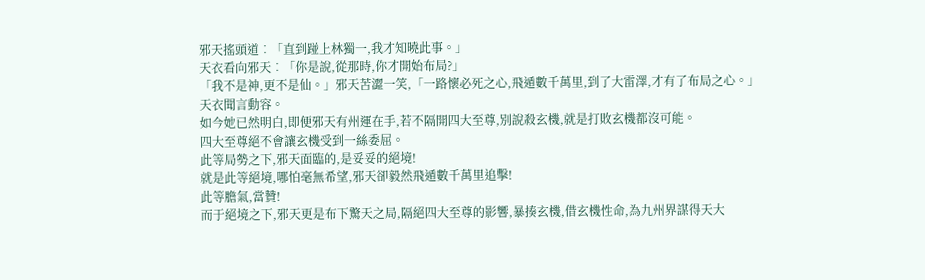邪天搖頭道︰「直到踫上林獨一,我才知曉此事。」
天衣看向邪天︰「你是說,從那時,你才開始布局?」
「我不是神,更不是仙。」邪天苦澀一笑,「一路懷必死之心,飛遁數千萬里,到了大雷澤,才有了布局之心。」
天衣聞言動容。
如今她已然明白,即便邪天有州運在手,若不隔開四大至尊,別說殺玄機,就是打敗玄機都沒可能。
四大至尊絕不會讓玄機受到一絲委屈。
此等局勢之下,邪天面臨的,是妥妥的絕境!
就是此等絕境,哪怕毫無希望,邪天卻毅然飛遁數千萬里追擊!
此等膽氣,當贊!
而于絕境之下,邪天更是布下驚天之局,隔絕四大至尊的影響,暴揍玄機,借玄機性命,為九州界謀得天大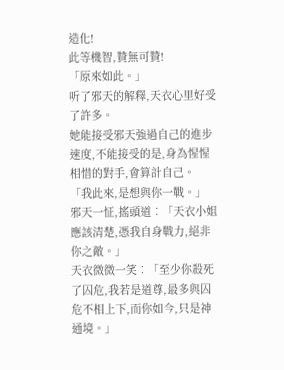造化!
此等機智,贊無可贊!
「原來如此。」
听了邪天的解釋,天衣心里好受了許多。
她能接受邪天強過自己的進步速度,不能接受的是,身為惺惺相惜的對手,會算計自己。
「我此來,是想與你一戰。」
邪天一怔,搖頭道︰「天衣小姐應該清楚,憑我自身戰力,絕非你之敵。」
天衣微微一笑︰「至少你殺死了囚危,我若是道尊,最多與囚危不相上下,而你如今,只是神通境。」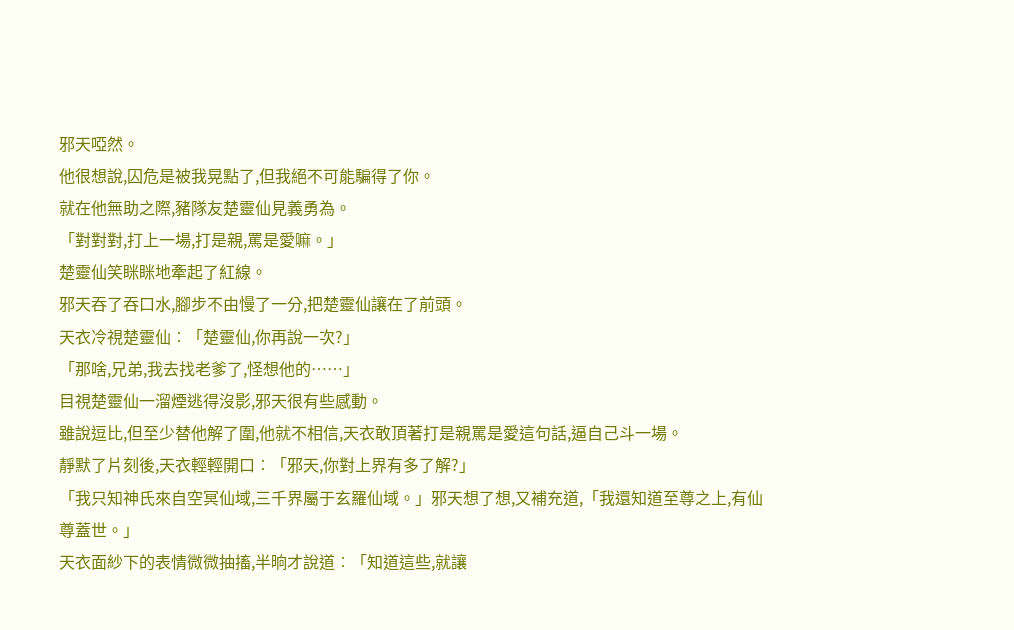邪天啞然。
他很想說,囚危是被我晃點了,但我絕不可能騙得了你。
就在他無助之際,豬隊友楚靈仙見義勇為。
「對對對,打上一場,打是親,罵是愛嘛。」
楚靈仙笑眯眯地牽起了紅線。
邪天吞了吞口水,腳步不由慢了一分,把楚靈仙讓在了前頭。
天衣冷視楚靈仙︰「楚靈仙,你再說一次?」
「那啥,兄弟,我去找老爹了,怪想他的……」
目視楚靈仙一溜煙逃得沒影,邪天很有些感動。
雖說逗比,但至少替他解了圍,他就不相信,天衣敢頂著打是親罵是愛這句話,逼自己斗一場。
靜默了片刻後,天衣輕輕開口︰「邪天,你對上界有多了解?」
「我只知神氏來自空冥仙域,三千界屬于玄羅仙域。」邪天想了想,又補充道,「我還知道至尊之上,有仙尊蓋世。」
天衣面紗下的表情微微抽搐,半晌才說道︰「知道這些,就讓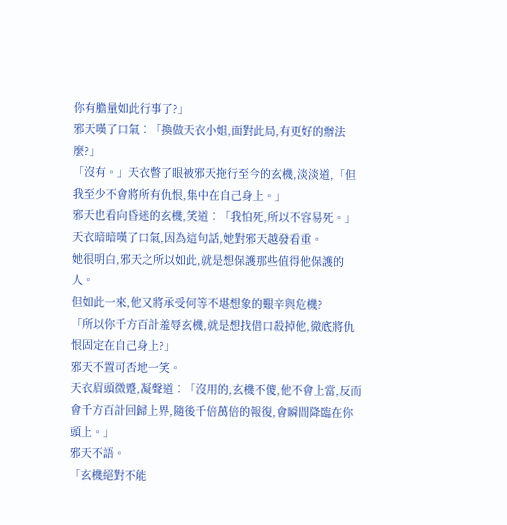你有膽量如此行事了?」
邪天嘆了口氣︰「換做天衣小姐,面對此局,有更好的辦法麼?」
「沒有。」天衣瞥了眼被邪天拖行至今的玄機,淡淡道,「但我至少不會將所有仇恨,集中在自己身上。」
邪天也看向昏迷的玄機,笑道︰「我怕死,所以不容易死。」
天衣暗暗嘆了口氣,因為這句話,她對邪天越發看重。
她很明白,邪天之所以如此,就是想保護那些值得他保護的人。
但如此一來,他又將承受何等不堪想象的艱辛與危機?
「所以你千方百計羞辱玄機,就是想找借口殺掉他,徹底將仇恨固定在自己身上?」
邪天不置可否地一笑。
天衣眉頭微蹙,凝聲道︰「沒用的,玄機不傻,他不會上當,反而會千方百計回歸上界,隨後千倍萬倍的報復,會瞬間降臨在你頭上。」
邪天不語。
「玄機絕對不能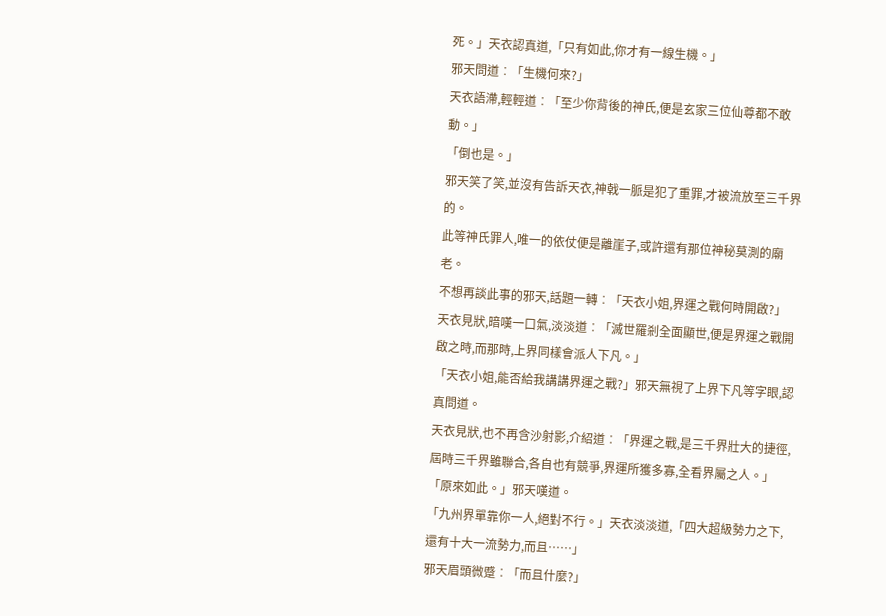死。」天衣認真道,「只有如此,你才有一線生機。」
邪天問道︰「生機何來?」
天衣語滯,輕輕道︰「至少你背後的神氏,便是玄家三位仙尊都不敢動。」
「倒也是。」
邪天笑了笑,並沒有告訴天衣,神戟一脈是犯了重罪,才被流放至三千界的。
此等神氏罪人,唯一的依仗便是離崖子,或許還有那位神秘莫測的廟老。
不想再談此事的邪天,話題一轉︰「天衣小姐,界運之戰何時開啟?」
天衣見狀,暗嘆一口氣,淡淡道︰「滅世羅剎全面顯世,便是界運之戰開啟之時,而那時,上界同樣會派人下凡。」
「天衣小姐,能否給我講講界運之戰?」邪天無視了上界下凡等字眼,認真問道。
天衣見狀,也不再含沙射影,介紹道︰「界運之戰,是三千界壯大的捷徑,屆時三千界雖聯合,各自也有競爭,界運所獲多寡,全看界屬之人。」
「原來如此。」邪天嘆道。
「九州界單靠你一人,絕對不行。」天衣淡淡道,「四大超級勢力之下,還有十大一流勢力,而且……」
邪天眉頭微蹙︰「而且什麼?」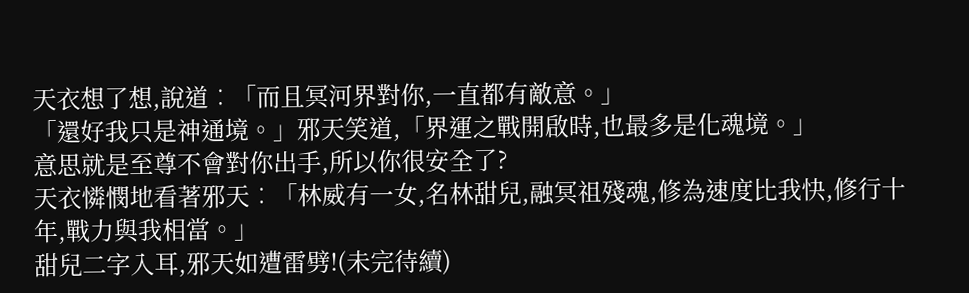天衣想了想,說道︰「而且冥河界對你,一直都有敵意。」
「還好我只是神通境。」邪天笑道,「界運之戰開啟時,也最多是化魂境。」
意思就是至尊不會對你出手,所以你很安全了?
天衣憐憫地看著邪天︰「林威有一女,名林甜兒,融冥祖殘魂,修為速度比我快,修行十年,戰力與我相當。」
甜兒二字入耳,邪天如遭雷劈!(未完待續)